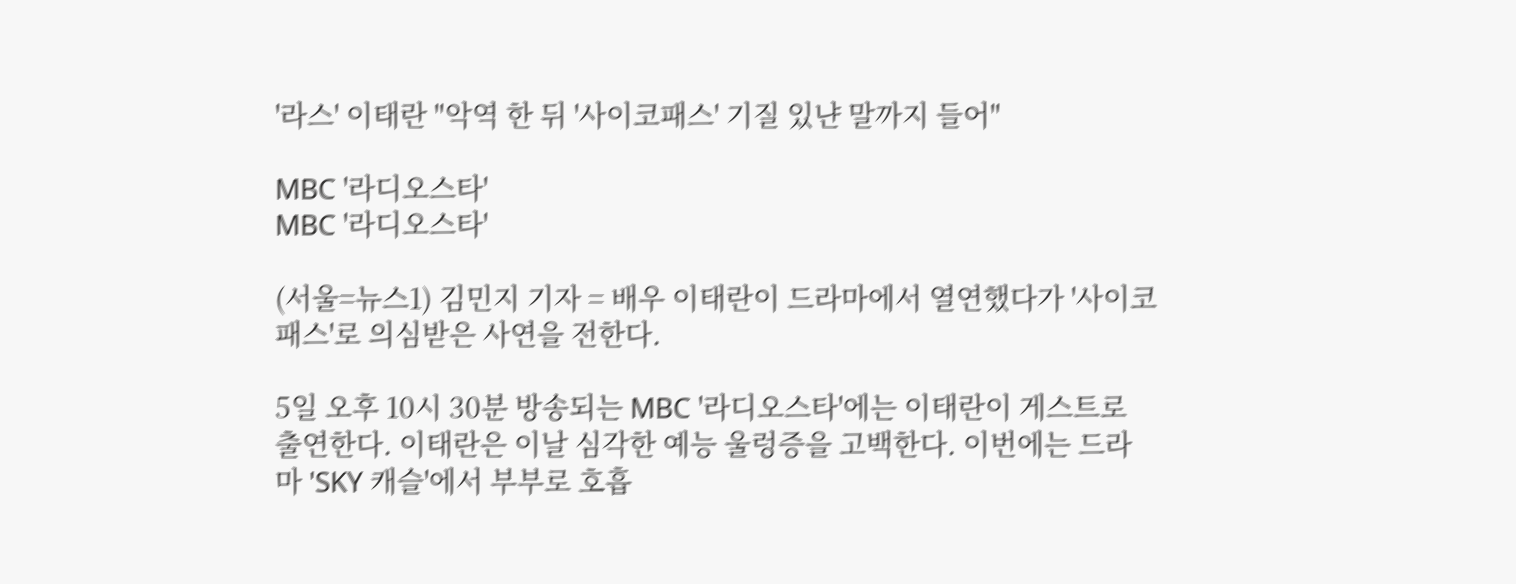'라스' 이태란 "악역 한 뒤 '사이코패스' 기질 있냔 말까지 들어"

MBC '라디오스타'
MBC '라디오스타'

(서울=뉴스1) 김민지 기자 = 배우 이태란이 드라마에서 열연했다가 '사이코패스'로 의심받은 사연을 전한다.

5일 오후 10시 30분 방송되는 MBC '라디오스타'에는 이태란이 게스트로 출연한다. 이태란은 이날 심각한 예능 울렁증을 고백한다. 이번에는 드라마 'SKY 캐슬'에서 부부로 호흡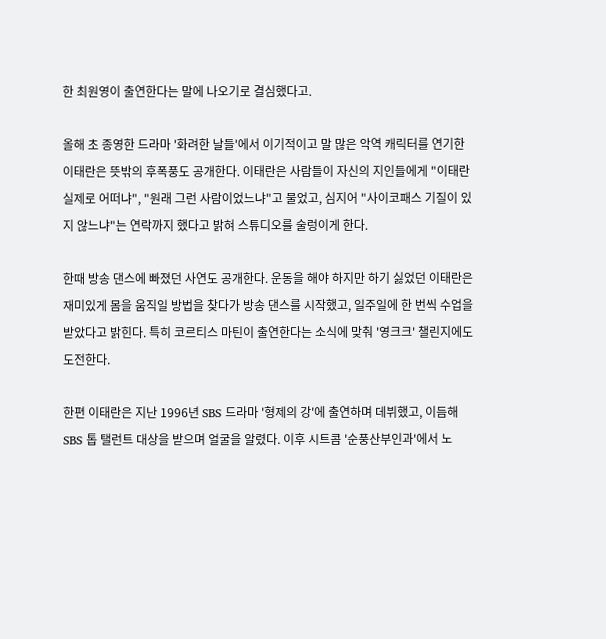한 최원영이 출연한다는 말에 나오기로 결심했다고.

올해 초 종영한 드라마 '화려한 날들'에서 이기적이고 말 많은 악역 캐릭터를 연기한 이태란은 뜻밖의 후폭풍도 공개한다. 이태란은 사람들이 자신의 지인들에게 "이태란 실제로 어떠냐", "원래 그런 사람이었느냐"고 물었고, 심지어 "사이코패스 기질이 있지 않느냐"는 연락까지 했다고 밝혀 스튜디오를 술렁이게 한다.

한때 방송 댄스에 빠졌던 사연도 공개한다. 운동을 해야 하지만 하기 싫었던 이태란은 재미있게 몸을 움직일 방법을 찾다가 방송 댄스를 시작했고, 일주일에 한 번씩 수업을 받았다고 밝힌다. 특히 코르티스 마틴이 출연한다는 소식에 맞춰 '영크크' 챌린지에도 도전한다.

한편 이태란은 지난 1996년 SBS 드라마 '형제의 강'에 출연하며 데뷔했고, 이듬해 SBS 톱 탤런트 대상을 받으며 얼굴을 알렸다. 이후 시트콤 '순풍산부인과'에서 노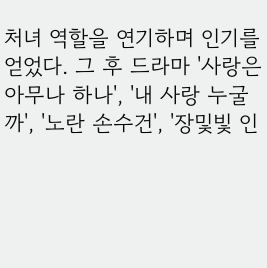처녀 역할을 연기하며 인기를 얻었다. 그 후 드라마 '사랑은 아무나 하나', '내 사랑 누굴까', '노란 손수건', '장및빛 인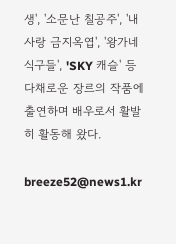생', '소문난 칠공주', '내사랑 금지옥엽', '왕가네 식구들', 'SKY 캐슬' 등 다채로운 장르의 작품에 출연하며 배우로서 활발히 활동해 왔다.

breeze52@news1.kr